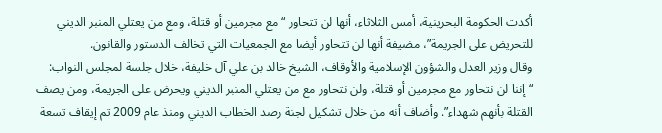أكدت الحكومة البحرينية، أمس الثلاثاء، أنها لن تتحاور “مع مجرمين أو قتلة، ومع من يعتلي المنبر الديني للتحريض على الجريمة”، مضيفة أنها لن تتحاور أيضا مع الجمعيات التي تخالف الدستور والقانون.
وقال وزير العدل والشؤون الإسلامية والأوقاف، الشيخ خالد بن علي آل خليفة، خلال جلسة لمجلس النواب: “إننا لن نتحاور مع مجرمين أو قتلة، ولن نتحاور مع من يعتلي المنبر الديني ويحرض على الجريمة، ومن يصف القتلة بأنهم شهداء”. وأضاف أنه من خلال تشكيل لجنة رصد الخطاب الديني ومنذ عام 2009 تم إيقاف تسعة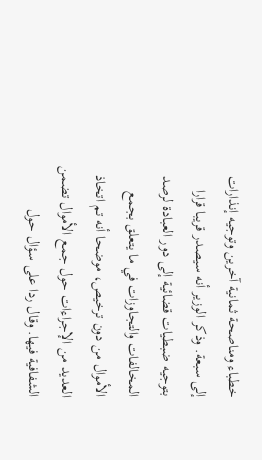خطباء ومناصحة ثمانية آخرين وتوجيه إنذارات إلى سبعة. وذكر الوزير أنه سيصدر قريبا قرارا بتوجيه ضبطيات قضائية إلى دور العبادة لرصد المخالفات والتجاوزات في ما يتعلق بجمع الأموال من دون ترخيص، موضحا أنه تم اتخاذ العديد من الإجراءات حول جمع الأموال تضمن الشفافية فيها. وقال ردا على سؤال حول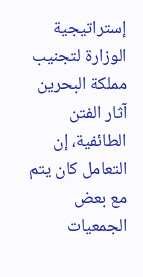إستراتيجية الوزارة لتجنيب مملكة البحرين آثار الفتن الطائفية، إن التعامل كان يتم مع بعض الجمعيات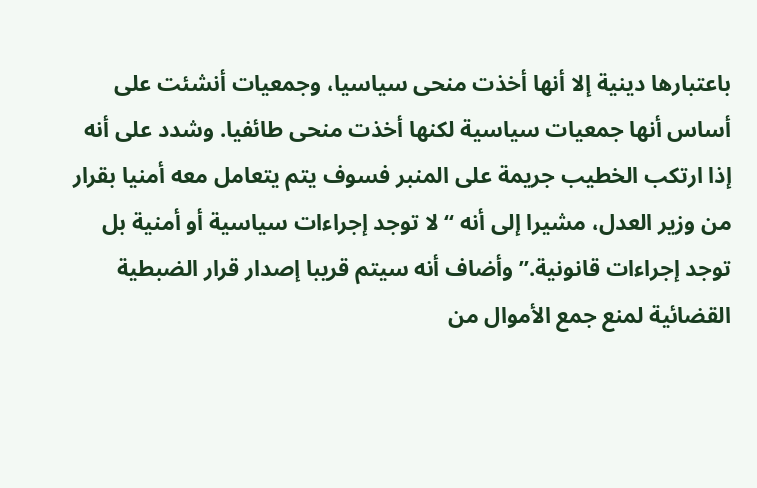باعتبارها دينية إلا أنها أخذت منحى سياسيا، وجمعيات أنشئت على أساس أنها جمعيات سياسية لكنها أخذت منحى طائفيا. وشدد على أنه إذا ارتكب الخطيب جريمة على المنبر فسوف يتم يتعامل معه أمنيا بقرار من وزير العدل، مشيرا إلى أنه “لا توجد إجراءات سياسية أو أمنية بل توجد إجراءات قانونية.” وأضاف أنه سيتم قريبا إصدار قرار الضبطية القضائية لمنع جمع الأموال من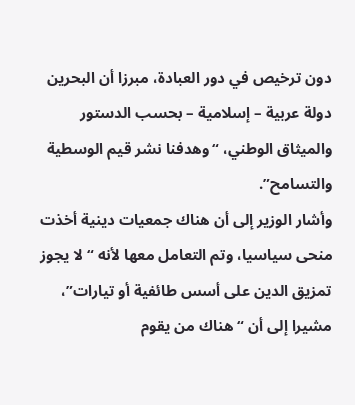دون ترخيص في دور العبادة، مبرزا أن البحرين دولة عربية – إسلامية – بحسب الدستور والميثاق الوطني، “وهدفنا نشر قيم الوسطية والتسامح”.
وأشار الوزير إلى أن هناك جمعيات دينية أخذت منحى سياسيا، وتم التعامل معها لأنه “لا يجوز تمزيق الدين على أسس طائفية أو تيارات”، مشيرا إلى أن “هناك من يقوم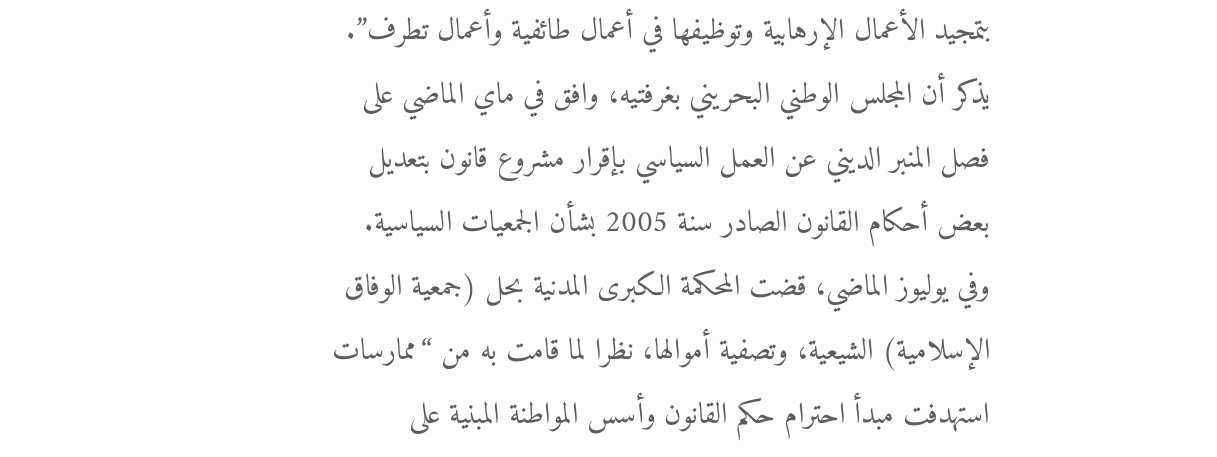بتمجيد الأعمال الإرهابية وتوظيفها في أعمال طائفية وأعمال تطرف”.
يذكر أن المجلس الوطني البحريني بغرفتيه، وافق في ماي الماضي على فصل المنبر الديني عن العمل السياسي بإقرار مشروع قانون بتعديل بعض أحكام القانون الصادر سنة 2005 بشأن الجمعيات السياسية.
وفي يوليوز الماضي، قضت المحكمة الكبرى المدنية بحل (جمعية الوفاق الإسلامية) الشيعية، وتصفية أموالها، نظرا لما قامت به من “ممارسات استهدفت مبدأ احترام حكم القانون وأسس المواطنة المبنية على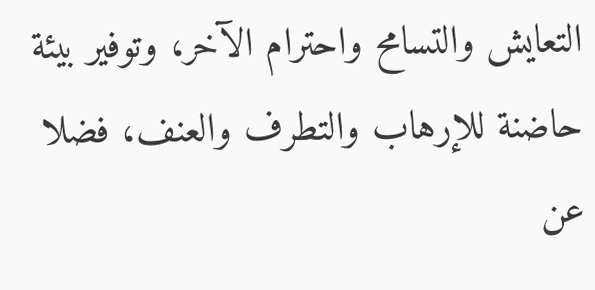التعايش والتسامح واحترام الآخر، وتوفير بيئة حاضنة للإرهاب والتطرف والعنف، فضلا عن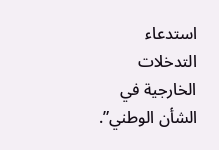استدعاء التدخلات الخارجية في الشأن الوطني”.